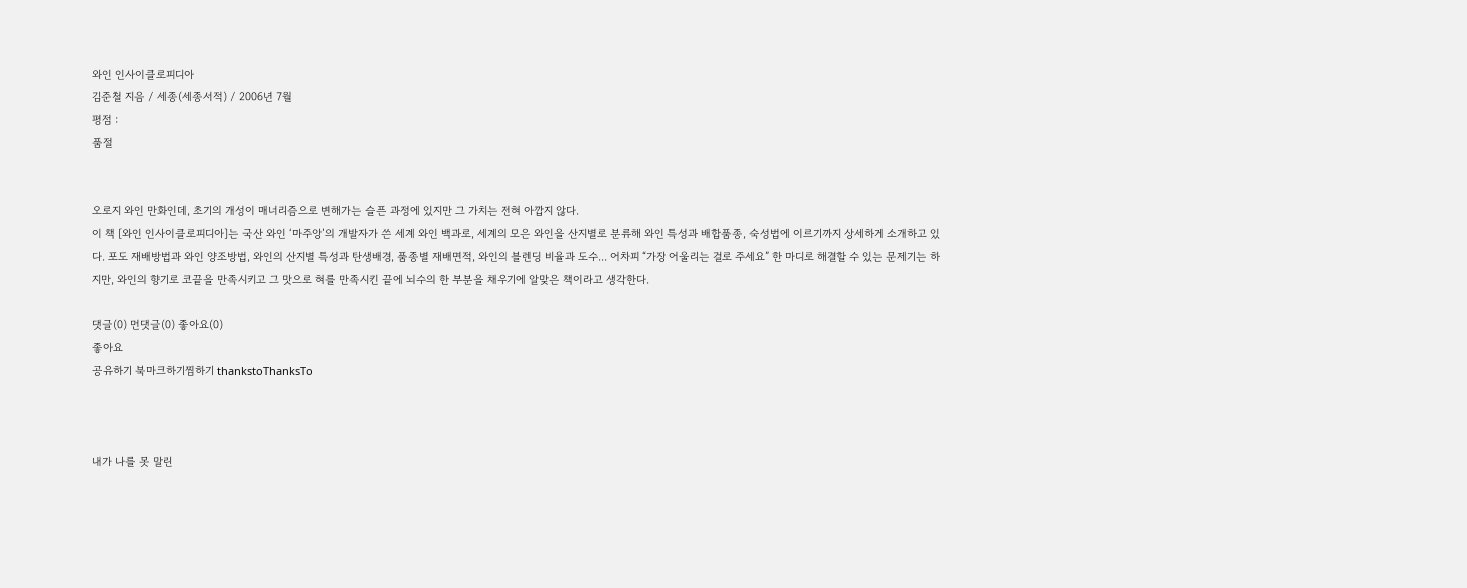와인 인사이클로피디아
김준철 지음 / 세종(세종서적) / 2006년 7월
평점 :
품절


오로지 와인 만화인데, 초기의 개성이 매너리즘으로 변해가는 슬픈 과정에 있지만 그 가치는 전혀 아깝지 않다.
이 책 [와인 인사이클로피디아]는 국산 와인 ‘마주앙’의 개발자가 쓴 세계 와인 백과로, 세계의 모은 와인을 산지별로 분류해 와인 특성과 배합품종, 숙성법에 이르기까지 상세하게 소개하고 있다. 포도 재배방법과 와인 양조방법, 와인의 산지별 특성과 탄생배경, 품종별 재배면적, 와인의 블렌딩 비율과 도수... 어차피 “가장 어울리는 걸로 주세요” 한 마디로 해결할 수 있는 문제기는 하지만, 와인의 향기로 코끝을 만족시키고 그 맛으로 혀를 만족시킨 끝에 뇌수의 한 부분을 채우기에 알맞은 책이라고 생각한다.

댓글(0) 먼댓글(0) 좋아요(0)
좋아요
공유하기 북마크하기찜하기 thankstoThanksTo



내가 나를 못 말린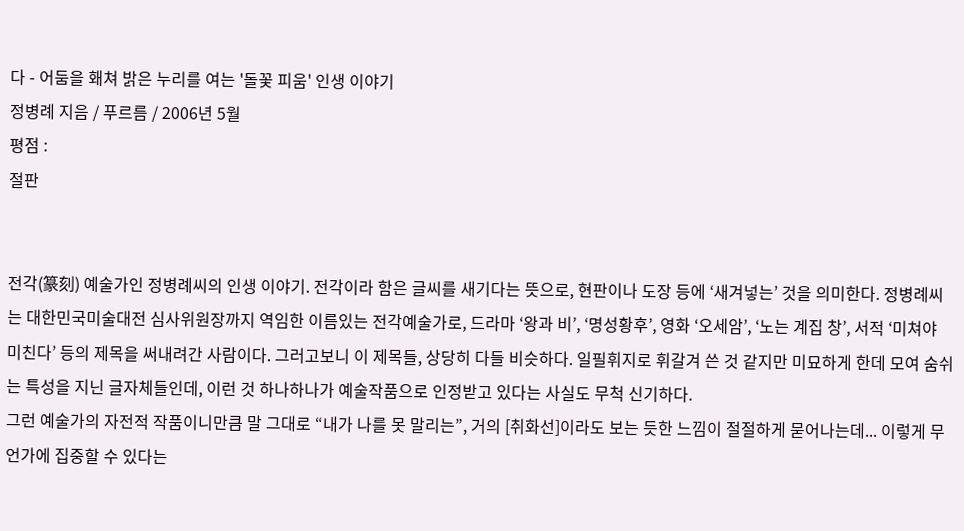다 - 어둠을 홰쳐 밝은 누리를 여는 '돌꽃 피움' 인생 이야기
정병례 지음 / 푸르름 / 2006년 5월
평점 :
절판


전각(篆刻) 예술가인 정병례씨의 인생 이야기. 전각이라 함은 글씨를 새기다는 뜻으로, 현판이나 도장 등에 ‘새겨넣는’ 것을 의미한다. 정병례씨는 대한민국미술대전 심사위원장까지 역임한 이름있는 전각예술가로, 드라마 ‘왕과 비’, ‘명성황후’, 영화 ‘오세암’, ‘노는 계집 창’, 서적 ‘미쳐야 미친다’ 등의 제목을 써내려간 사람이다. 그러고보니 이 제목들, 상당히 다들 비슷하다. 일필휘지로 휘갈겨 쓴 것 같지만 미묘하게 한데 모여 숨쉬는 특성을 지닌 글자체들인데, 이런 것 하나하나가 예술작품으로 인정받고 있다는 사실도 무척 신기하다.
그런 예술가의 자전적 작품이니만큼 말 그대로 “내가 나를 못 말리는”, 거의 [취화선]이라도 보는 듯한 느낌이 절절하게 묻어나는데... 이렇게 무언가에 집중할 수 있다는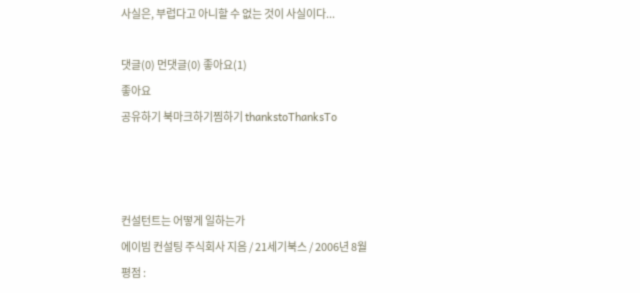사실은, 부럽다고 아니할 수 없는 것이 사실이다...

댓글(0) 먼댓글(0) 좋아요(1)
좋아요
공유하기 북마크하기찜하기 thankstoThanksTo



컨설턴트는 어떻게 일하는가
에이빔 컨설팅 주식회사 지음 / 21세기북스 / 2006년 8월
평점 :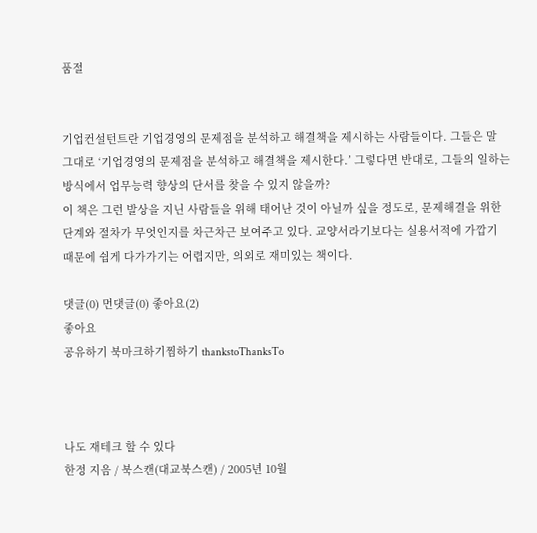품절


기업컨설턴트란 기업경영의 문제점을 분석하고 해결책을 제시하는 사람들이다. 그들은 말 그대로 ‘기업경영의 문제점을 분석하고 해결책을 제시한다.’ 그렇다면 반대로, 그들의 일하는 방식에서 업무능력 향상의 단서를 찾을 수 있지 않을까?
이 책은 그런 발상을 지닌 사람들을 위해 태어난 것이 아닐까 싶을 정도로, 문제해결을 위한 단계와 절차가 무엇인지를 차근차근 보여주고 있다. 교양서라기보다는 실용서적에 가깝기 때문에 쉽게 다가가기는 어렵지만, 의외로 재미있는 책이다.

댓글(0) 먼댓글(0) 좋아요(2)
좋아요
공유하기 북마크하기찜하기 thankstoThanksTo



나도 재테크 할 수 있다
한정 지음 / 북스캔(대교북스캔) / 2005년 10월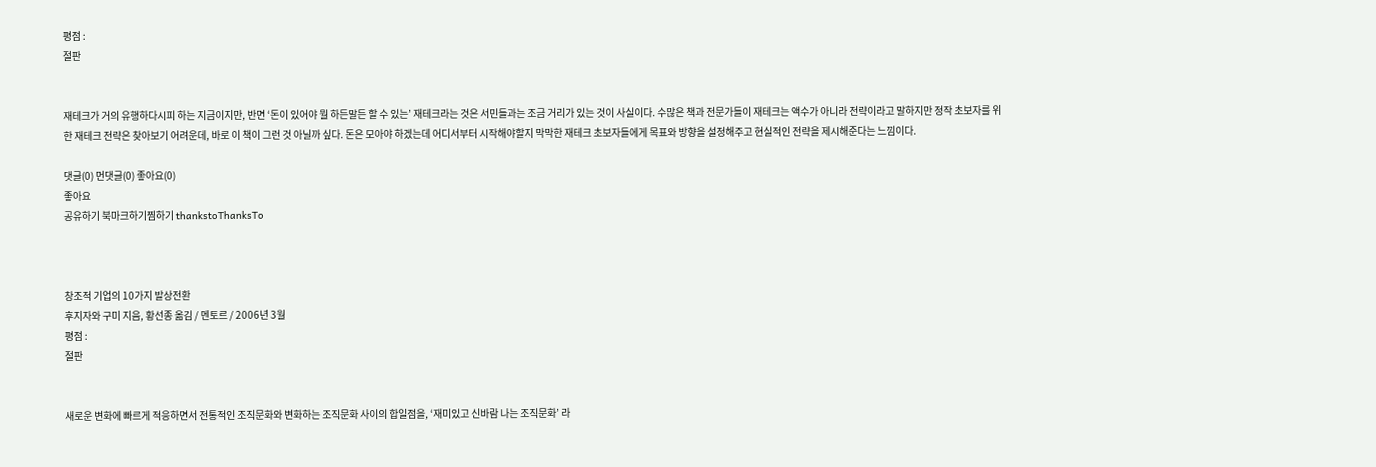평점 :
절판


재테크가 거의 유행하다시피 하는 지금이지만, 반면 ‘돈이 있어야 뭘 하든말든 할 수 있는’ 재테크라는 것은 서민들과는 조금 거리가 있는 것이 사실이다. 수많은 책과 전문가들이 재테크는 액수가 아니라 전략이라고 말하지만 정작 초보자를 위한 재테크 전략은 찾아보기 어려운데, 바로 이 책이 그런 것 아닐까 싶다. 돈은 모아야 하겠는데 어디서부터 시작해야할지 막막한 재테크 초보자들에게 목표와 방향을 설정해주고 현실적인 전략을 제시해준다는 느낌이다.

댓글(0) 먼댓글(0) 좋아요(0)
좋아요
공유하기 북마크하기찜하기 thankstoThanksTo



창조적 기업의 10가지 발상전환
후지자와 구미 지음, 황선종 옮김 / 멘토르 / 2006년 3월
평점 :
절판


새로운 변화에 빠르게 적응하면서 전통적인 조직문화와 변화하는 조직문화 사이의 합일점을, ‘재미있고 신바람 나는 조직문화’ 라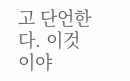고 단언한다. 이것이야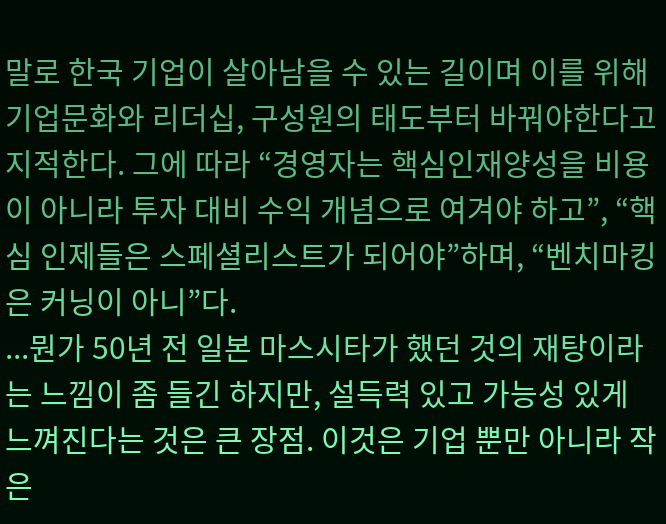말로 한국 기업이 살아남을 수 있는 길이며 이를 위해 기업문화와 리더십, 구성원의 태도부터 바꿔야한다고 지적한다. 그에 따라 “경영자는 핵심인재양성을 비용이 아니라 투자 대비 수익 개념으로 여겨야 하고”, “핵심 인제들은 스페셜리스트가 되어야”하며, “벤치마킹은 커닝이 아니”다.
...뭔가 50년 전 일본 마스시타가 했던 것의 재탕이라는 느낌이 좀 들긴 하지만, 설득력 있고 가능성 있게 느껴진다는 것은 큰 장점. 이것은 기업 뿐만 아니라 작은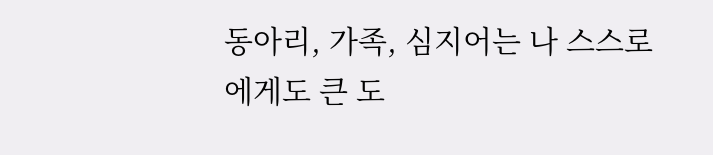동아리, 가족, 심지어는 나 스스로에게도 큰 도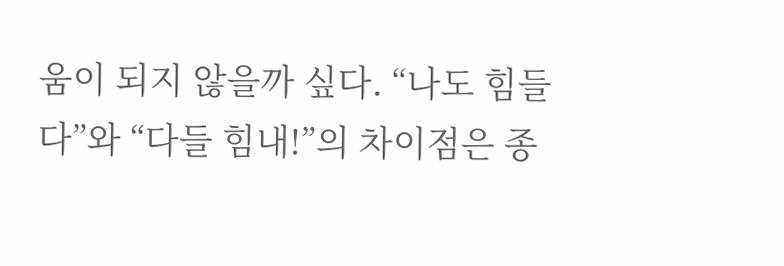움이 되지 않을까 싶다. “나도 힘들다”와 “다들 힘내!”의 차이점은 종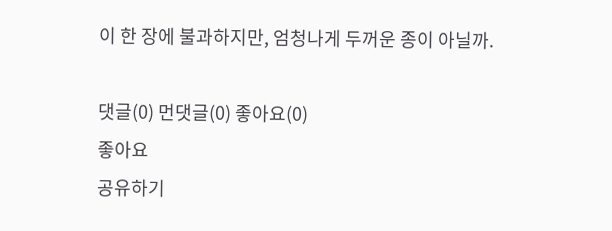이 한 장에 불과하지만, 엄청나게 두꺼운 종이 아닐까.

댓글(0) 먼댓글(0) 좋아요(0)
좋아요
공유하기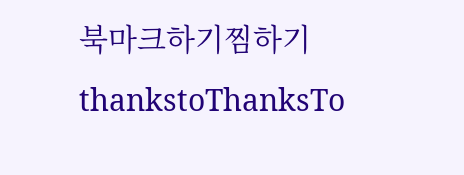북마크하기찜하기 thankstoThanksTo